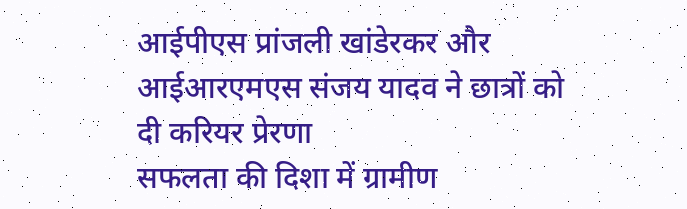आईपीएस प्रांजली खांडेरकर और आईआरएमएस संजय यादव ने छात्रों को दी करियर प्रेरणा
सफलता की दिशा में ग्रामीण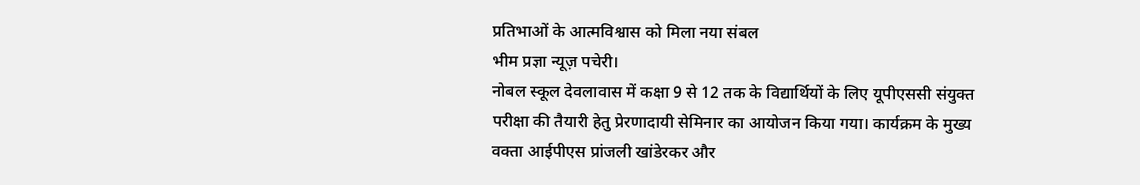प्रतिभाओं के आत्मविश्वास को मिला नया संबल
भीम प्रज्ञा न्यूज़ पचेरी।
नोबल स्कूल देवलावास में कक्षा 9 से 12 तक के विद्यार्थियों के लिए यूपीएससी संयुक्त परीक्षा की तैयारी हेतु प्रेरणादायी सेमिनार का आयोजन किया गया। कार्यक्रम के मुख्य वक्ता आईपीएस प्रांजली खांडेरकर और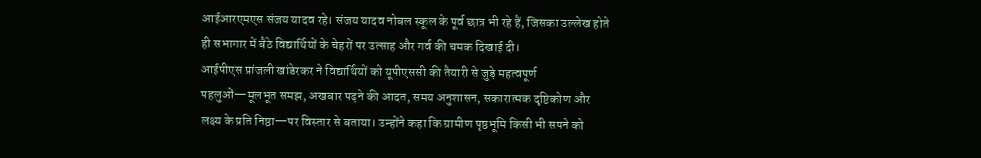आईआरएमएस संजय यादव रहे। संजय यादव नोबल स्कूल के पूर्व छात्र भी रहे हैं, जिसका उल्लेख होते ही सभागार में बैठे विद्यार्थियों के चेहरों पर उत्साह और गर्व की चमक दिखाई दी।
आईपीएस प्रांजली खांडेरकर ने विद्यार्थियों को यूपीएससी की तैयारी से जुड़े महत्वपूर्ण पहलुओं—मूलभूत समझ, अखबार पढ़ने की आदत, समय अनुशासन, सकारात्मक दृष्टिकोण और लक्ष्य के प्रति निष्ठा—पर विस्तार से बताया। उन्होंने कहा कि ग्रामीण पृष्ठभूमि किसी भी सपने को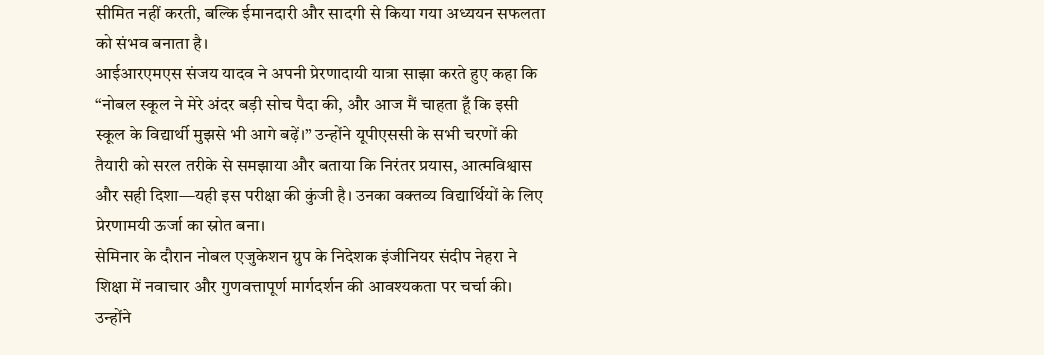सीमित नहीं करती, बल्कि ईमानदारी और सादगी से किया गया अध्ययन सफलता को संभव बनाता है।
आईआरएमएस संजय यादव ने अपनी प्रेरणादायी यात्रा साझा करते हुए कहा कि “नोबल स्कूल ने मेरे अंदर बड़ी सोच पैदा की, और आज मैं चाहता हूँ कि इसी स्कूल के विद्यार्थी मुझसे भी आगे बढ़ें।” उन्होंने यूपीएससी के सभी चरणों की तैयारी को सरल तरीके से समझाया और बताया कि निरंतर प्रयास, आत्मविश्वास और सही दिशा—यही इस परीक्षा की कुंजी है। उनका वक्तव्य विद्यार्थियों के लिए प्रेरणामयी ऊर्जा का स्रोत बना।
सेमिनार के दौरान नोबल एजुकेशन ग्रुप के निदेशक इंजीनियर संदीप नेहरा ने शिक्षा में नवाचार और गुणवत्तापूर्ण मार्गदर्शन की आवश्यकता पर चर्चा की। उन्होंने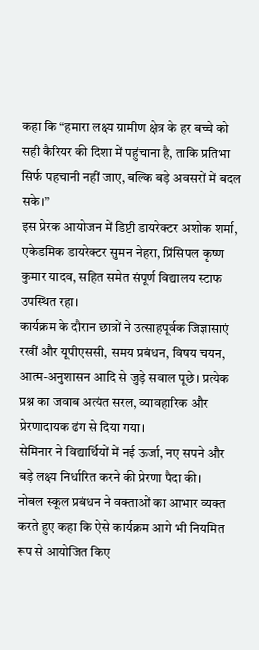कहा कि “हमारा लक्ष्य ग्रामीण क्षेत्र के हर बच्चे को सही कैरियर की दिशा में पहुंचाना है, ताकि प्रतिभा सिर्फ पहचानी नहीं जाए, बल्कि बड़े अवसरों में बदल सके।”
इस प्रेरक आयोजन में डिप्टी डायरेक्टर अशोक शर्मा, एकेडमिक डायरेक्टर सुमन नेहरा, प्रिंसिपल कृष्ण कुमार यादव, सहित समेत संपूर्ण विद्यालय स्टाफ उपस्थित रहा।
कार्यक्रम के दौरान छात्रों ने उत्साहपूर्वक जिज्ञासाएं रखीं और यूपीएससी, समय प्रबंधन, विषय चयन, आत्म-अनुशासन आदि से जुड़े सवाल पूछे। प्रत्येक प्रश्न का जवाब अत्यंत सरल, व्यावहारिक और प्रेरणादायक ढंग से दिया गया।
सेमिनार ने विद्यार्थियों में नई ऊर्जा, नए सपने और बड़े लक्ष्य निर्धारित करने की प्रेरणा पैदा की।
नोबल स्कूल प्रबंधन ने वक्ताओं का आभार व्यक्त करते हुए कहा कि ऐसे कार्यक्रम आगे भी नियमित रूप से आयोजित किए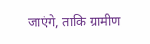जाएंगे, ताकि ग्रामीण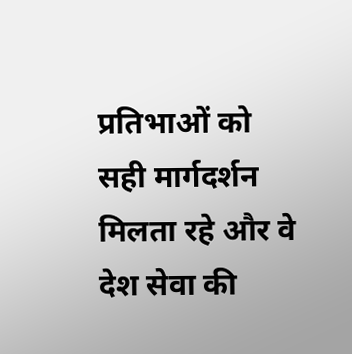प्रतिभाओं को सही मार्गदर्शन मिलता रहे और वे देश सेवा की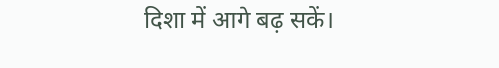दिशा में आगे बढ़ सकें।